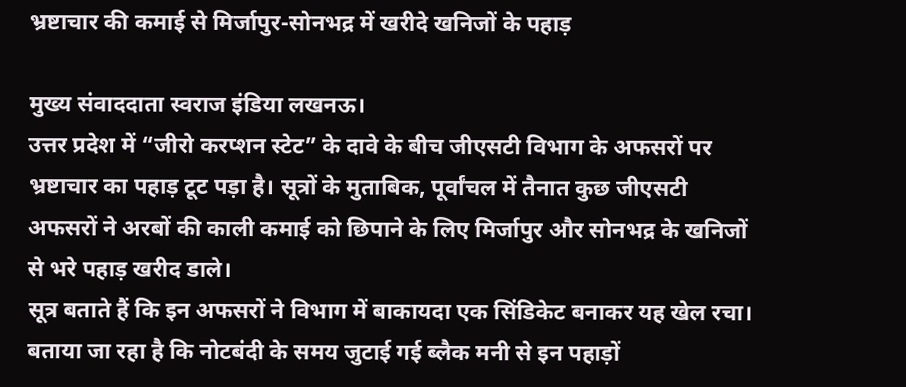भ्रष्टाचार की कमाई से मिर्जापुर-सोनभद्र में खरीदे खनिजों के पहाड़

मुख्य संवाददाता स्वराज इंडिया लखनऊ।
उत्तर प्रदेश में “जीरो करप्शन स्टेट” के दावे के बीच जीएसटी विभाग के अफसरों पर भ्रष्टाचार का पहाड़ टूट पड़ा है। सूत्रों के मुताबिक, पूर्वांचल में तैनात कुछ जीएसटी अफसरों ने अरबों की काली कमाई को छिपाने के लिए मिर्जापुर और सोनभद्र के खनिजों से भरे पहाड़ खरीद डाले।
सूत्र बताते हैं कि इन अफसरों ने विभाग में बाकायदा एक सिंडिकेट बनाकर यह खेल रचा। बताया जा रहा है कि नोटबंदी के समय जुटाई गई ब्लैक मनी से इन पहाड़ों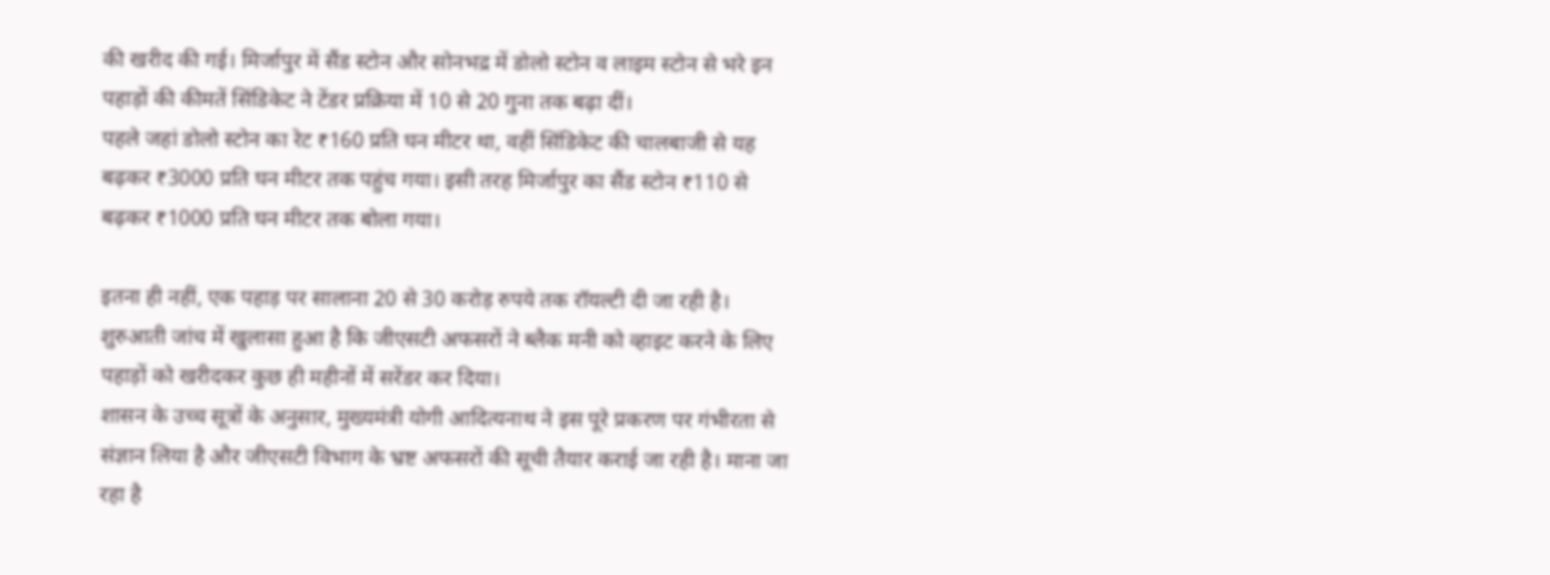की खरीद की गई। मिर्जापुर में सैंड स्टोन और सोनभद्र में डोलो स्टोन व लाइम स्टोन से भरे इन पहाड़ों की कीमतें सिंडिकेट ने टेंडर प्रक्रिया में 10 से 20 गुना तक बढ़ा दीं।
पहले जहां डोलो स्टोन का रेट ₹160 प्रति घन मीटर था, वहीं सिंडिकेट की चालबाजी से यह बढ़कर ₹3000 प्रति घन मीटर तक पहुंच गया। इसी तरह मिर्जापुर का सैंड स्टोन ₹110 से बढ़कर ₹1000 प्रति घन मीटर तक बोला गया।

इतना ही नहीं, एक पहाड़ पर सालाना 20 से 30 करोड़ रुपये तक रॉयल्टी दी जा रही है। शुरुआती जांच में खुलासा हुआ है कि जीएसटी अफसरों ने ब्लैक मनी को व्हाइट करने के लिए पहाड़ों को खरीदकर कुछ ही महीनों में सरेंडर कर दिया।
शासन के उच्च सूत्रों के अनुसार, मुख्यमंत्री योगी आदित्यनाथ ने इस पूरे प्रकरण पर गंभीरता से संज्ञान लिया है और जीएसटी विभाग के भ्रष्ट अफसरों की सूची तैयार कराई जा रही है। माना जा रहा है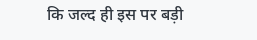कि जल्द ही इस पर बड़ी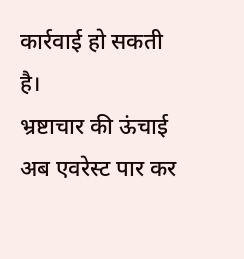कार्रवाई हो सकती है।
भ्रष्टाचार की ऊंचाई अब एवरेस्ट पार कर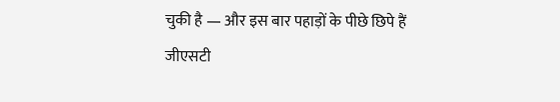चुकी है — और इस बार पहाड़ों के पीछे छिपे हैं जीएसटी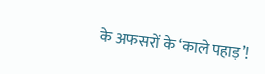के अफसरों के ‘काले पहाड़’!